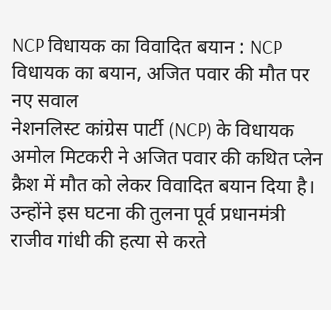NCP विधायक का विवादित बयान : NCP विधायक का बयान, अजित पवार की मौत पर नए सवाल
नेशनलिस्ट कांग्रेस पार्टी (NCP) के विधायक अमोल मिटकरी ने अजित पवार की कथित प्लेन क्रैश में मौत को लेकर विवादित बयान दिया है। उन्होंने इस घटना की तुलना पूर्व प्रधानमंत्री राजीव गांधी की हत्या से करते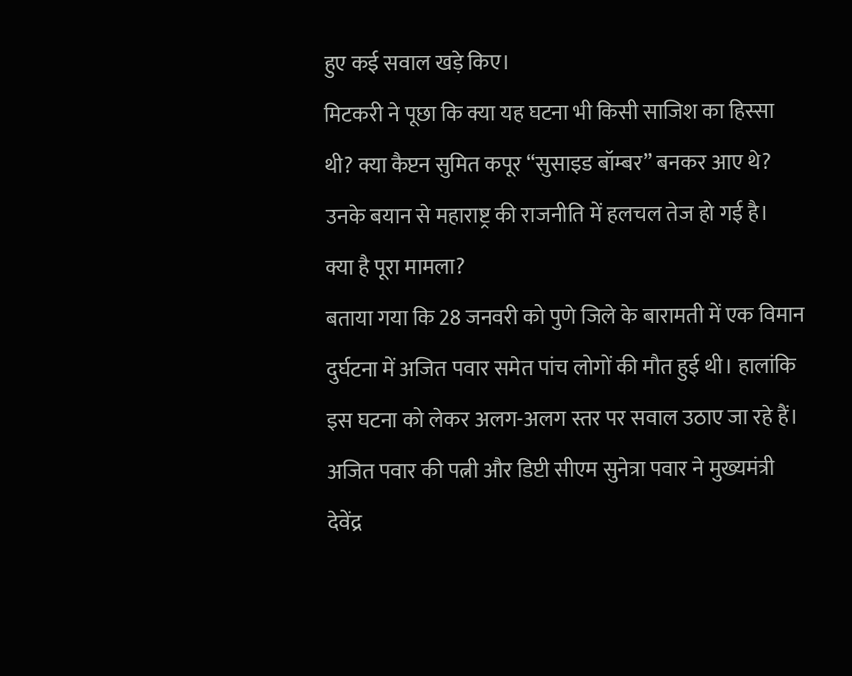हुए कई सवाल खड़े किए।
मिटकरी ने पूछा कि क्या यह घटना भी किसी साजिश का हिस्सा थी? क्या कैप्टन सुमित कपूर “सुसाइड बॉम्बर” बनकर आए थे? उनके बयान से महाराष्ट्र की राजनीति में हलचल तेज हो गई है।
क्या है पूरा मामला?
बताया गया कि 28 जनवरी को पुणे जिले के बारामती में एक विमान दुर्घटना में अजित पवार समेत पांच लोगों की मौत हुई थी। हालांकि इस घटना को लेकर अलग-अलग स्तर पर सवाल उठाए जा रहे हैं।
अजित पवार की पत्नी और डिप्टी सीएम सुनेत्रा पवार ने मुख्यमंत्री देवेंद्र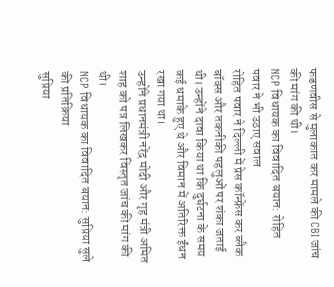फडणवीस से मुलाकात कर मामले की CBI जांच की मांग की थी।
NCP विधायक का विवादित बयान: रोहित पवार ने भी उठाए सवाल
रोहित पवार ने दिल्ली में प्रेस कॉन्फ्रेंस कर ब्लैक बॉक्स और तकनीकी पहलुओं पर शंका जताई थी। उन्होंने दावा किया था कि दुर्घटना के समय कई धमाके हुए थे और विमान में अतिरिक्त ईंधन रखा गया था।
उन्होंने प्रधानमंत्री नरेंद्र मोदी और गृह मंत्री अमित शाह को पत्र लिखकर विस्तृत जांच की मांग की थी।
NCP विधायक का विवादित बयान: सुप्रिया सुले की प्रतिक्रिया
सुप्रिया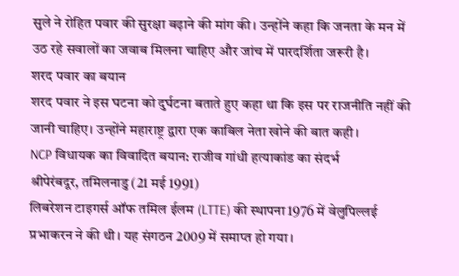सुले ने रोहित पवार की सुरक्षा बढ़ाने की मांग की। उन्होंने कहा कि जनता के मन में उठ रहे सवालों का जवाब मिलना चाहिए और जांच में पारदर्शिता जरूरी है।
शरद पवार का बयान
शरद पवार ने इस घटना को दुर्घटना बताते हुए कहा था कि इस पर राजनीति नहीं की जानी चाहिए। उन्होंने महाराष्ट्र द्वारा एक काबिल नेता खोने की बात कही।
NCP विधायक का विवादित बयान: राजीव गांधी हत्याकांड का संदर्भ
श्रीपेरंबदूर, तमिलनाडु (21 मई 1991)
लिबरेशन टाइगर्स ऑफ तमिल ईलम (LTTE) की स्थापना 1976 में वेलुपिल्लई प्रभाकरन ने की थी। यह संगठन 2009 में समाप्त हो गया।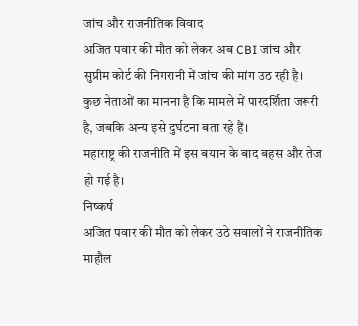जांच और राजनीतिक विवाद
अजित पवार की मौत को लेकर अब CBI जांच और सुप्रीम कोर्ट की निगरानी में जांच की मांग उठ रही है। कुछ नेताओं का मानना है कि मामले में पारदर्शिता जरूरी है, जबकि अन्य इसे दुर्घटना बता रहे हैं।
महाराष्ट्र की राजनीति में इस बयान के बाद बहस और तेज हो गई है।
निष्कर्ष
अजित पवार की मौत को लेकर उठे सवालों ने राजनीतिक माहौल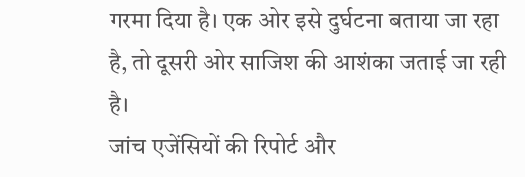गरमा दिया है। एक ओर इसे दुर्घटना बताया जा रहा है, तो दूसरी ओर साजिश की आशंका जताई जा रही है।
जांच एजेंसियों की रिपोर्ट और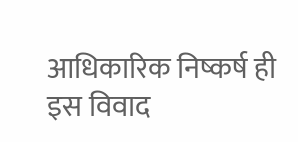आधिकारिक निष्कर्ष ही इस विवाद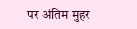पर अंतिम मुहर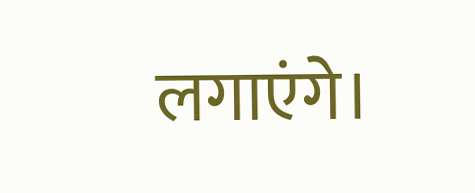लगाएंगे।